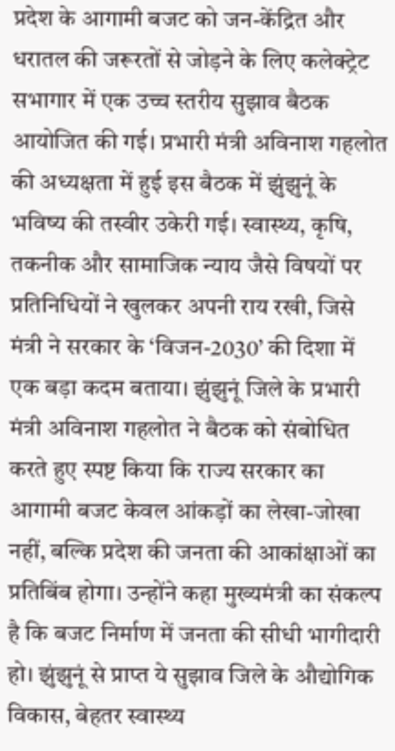प्रदेश के आगामी बजट को जन-केंद्रित और धरातल की जरूरतों से जोड़ने के लिए कलेक्ट्रेट सभागार में एक उच्च स्तरीय सुझाव बैठक आयोजित की गई। प्रभारी मंत्री अविनाश गहलोत की अध्यक्षता में हुई इस बैठक में झुंझुनूं के भविष्य की तस्वीर उकेरी गई। स्वास्थ्य, कृषि, तकनीक और सामाजिक न्याय जैसे विषयों पर प्रतिनिधियों ने खुलकर अपनी राय रखी, जिसे मंत्री ने सरकार के ‘विजन-2030’ की दिशा में एक बड़ा कदम बताया। झुंझुनूं जिले के प्रभारी मंत्री अविनाश गहलोत ने बैठक को संबोधित करते हुए स्पष्ट किया कि राज्य सरकार का आगामी बजट केवल आंकड़ों का लेखा-जोखा नहीं, बल्कि प्रदेश की जनता की आकांक्षाओं का प्रतिबिंब होगा। उन्होंने कहा मुख्यमंत्री का संकल्प है कि बजट निर्माण में जनता की सीधी भागीदारी हो। झुंझुनूं से प्राप्त ये सुझाव जिले के औद्योगिक विकास, बेहतर स्वास्थ्य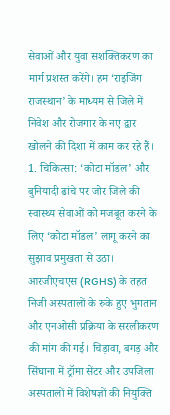सेवाओं और युवा सशक्तिकरण का मार्ग प्रशस्त करेंगे। हम ‘राइजिंग राजस्थान’ के माध्यम से जिले में निवेश और रोजगार के नए द्वार खोलने की दिशा में काम कर रहे हैं। 1. चिकित्सा: ‘कोटा मॉडल’ और बुनियादी ढांचे पर जोर जिले की स्वास्थ्य सेवाओं को मजबूत करने के लिए ‘कोटा मॉडल’ लागू करने का सुझाव प्रमुखता से उठा। आरजीएचएस (RGHS) के तहत निजी अस्पतालों के रुके हुए भुगतान और एनओसी प्रक्रिया के सरलीकरण की मांग की गई। चिड़ावा, बगड़ और सिंघाना में ट्रॉमा सेंटर और उपजिला अस्पतालों में विशेषज्ञों की नियुक्ति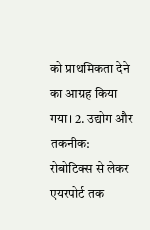को प्राथमिकता देने का आग्रह किया गया। 2. उद्योग और तकनीक: रोबोटिक्स से लेकर एयरपोर्ट तक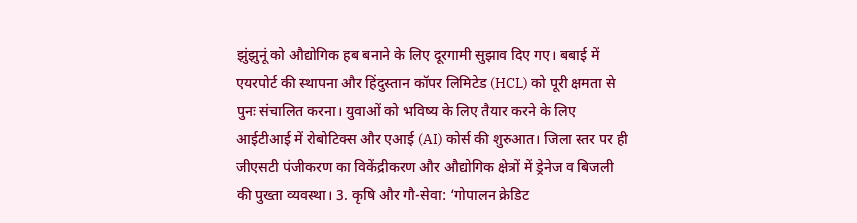झुंझुनूं को औद्योगिक हब बनाने के लिए दूरगामी सुझाव दिए गए। बबाई में एयरपोर्ट की स्थापना और हिंदुस्तान कॉपर लिमिटेड (HCL) को पूरी क्षमता से पुनः संचालित करना। युवाओं को भविष्य के लिए तैयार करने के लिए आईटीआई में रोबोटिक्स और एआई (AI) कोर्स की शुरुआत। जिला स्तर पर ही जीएसटी पंजीकरण का विकेंद्रीकरण और औद्योगिक क्षेत्रों में ड्रेनेज व बिजली की पुख्ता व्यवस्था। 3. कृषि और गौ-सेवा: ‘गोपालन क्रेडिट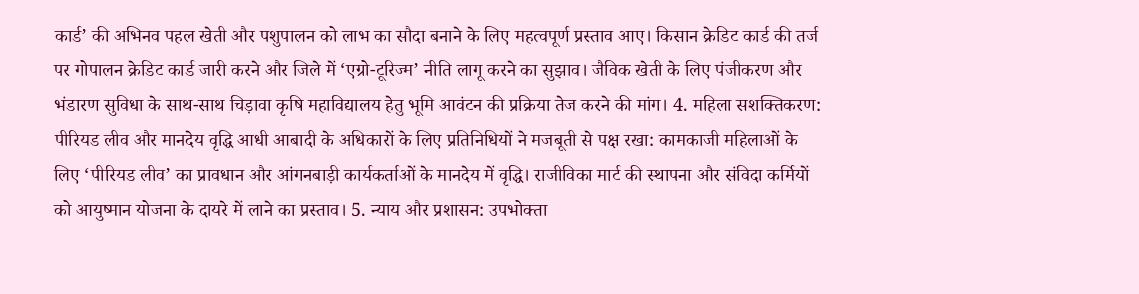कार्ड’ की अभिनव पहल खेती और पशुपालन को लाभ का सौदा बनाने के लिए महत्वपूर्ण प्रस्ताव आए। किसान क्रेडिट कार्ड की तर्ज पर गोपालन क्रेडिट कार्ड जारी करने और जिले में ‘एग्रो-टूरिज्म’ नीति लागू करने का सुझाव। जैविक खेती के लिए पंजीकरण और भंडारण सुविधा के साथ-साथ चिड़ावा कृषि महाविद्यालय हेतु भूमि आवंटन की प्रक्रिया तेज करने की मांग। 4. महिला सशक्तिकरण: पीरियड लीव और मानदेय वृद्धि आधी आबादी के अधिकारों के लिए प्रतिनिधियों ने मजबूती से पक्ष रखा: कामकाजी महिलाओं के लिए ‘पीरियड लीव’ का प्रावधान और आंगनबाड़ी कार्यकर्ताओं के मानदेय में वृद्धि। राजीविका मार्ट की स्थापना और संविदा कर्मियों को आयुष्मान योजना के दायरे में लाने का प्रस्ताव। 5. न्याय और प्रशासन: उपभोक्ता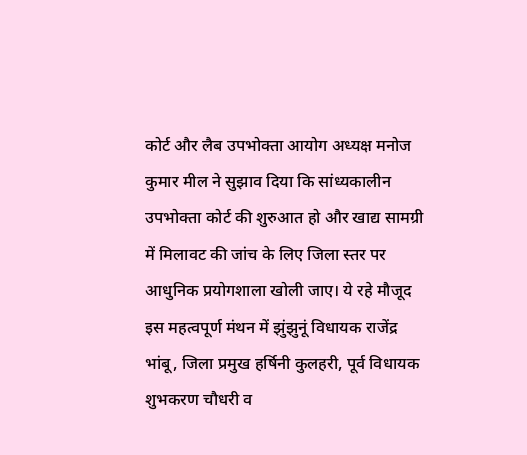कोर्ट और लैब उपभोक्ता आयोग अध्यक्ष मनोज कुमार मील ने सुझाव दिया कि सांध्यकालीन उपभोक्ता कोर्ट की शुरुआत हो और खाद्य सामग्री में मिलावट की जांच के लिए जिला स्तर पर आधुनिक प्रयोगशाला खोली जाए। ये रहे मौजूद इस महत्वपूर्ण मंथन में झुंझुनूं विधायक राजेंद्र भांबू, जिला प्रमुख हर्षिनी कुलहरी, पूर्व विधायक शुभकरण चौधरी व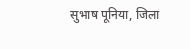सुभाष पूनिया, जिला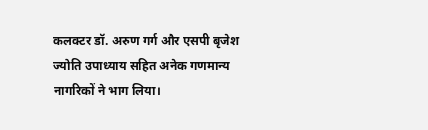कलक्टर डॉ. अरुण गर्ग और एसपी बृजेश ज्योति उपाध्याय सहित अनेक गणमान्य नागरिकों ने भाग लिया।